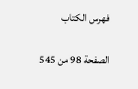فهرس الكتاب

الصفحة 98 من 545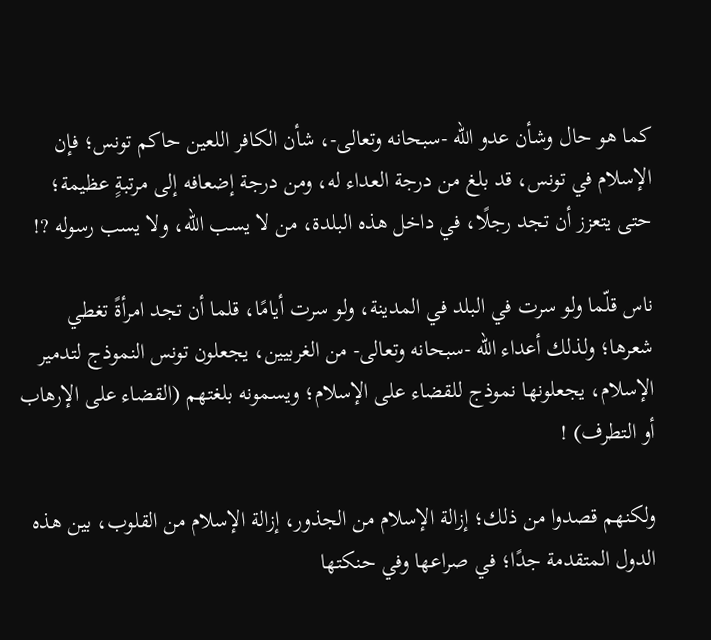كما هو حال وشأن عدو الله -سبحانه وتعالى-، شأن الكافر اللعين حاكم تونس؛ فإن الإسلام في تونس، قد بلغ من درجة العداء له، ومن درجة إضعافه إلى مرتبةٍ عظيمة؛ حتى يتعزز أن تجد رجلًا، في داخل هذه البلدة، من لا يسب الله، ولا يسب رسوله ?!

ناس قلّما ولو سرت في البلد في المدينة، ولو سرت أيامًا، قلما أن تجد امرأةً تغطي شعرها؛ ولذلك أعداء الله -سبحانه وتعالى- من الغربيين، يجعلون تونس النموذج لتدمير الإسلام، يجعلونها نموذج للقضاء على الإسلام؛ ويسمونه بلغتهم (القضاء على الإرهاب أو التطرف) !

ولكنهم قصدوا من ذلك؛ إزالة الإسلام من الجذور، إزالة الإسلام من القلوب، بين هذه الدول المتقدمة جدًا؛ في صراعها وفي حنكتها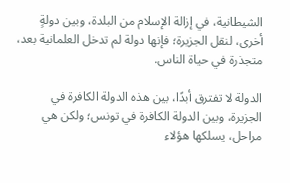الشيطانية، في إزالة الإسلام من البلدة، وبين دولةٍ أخرى، لنقل الجزيرة؛ فإنها دولة لم تدخل العلمانية بعد، متجذرة في حياة الناس.

الدولة لا تفترق أبدًا، بين هذه الدولة الكافرة في الجزيرة، وبين الدولة الكافرة في تونس؛ ولكن هي مراحل، يسلكها هؤلاء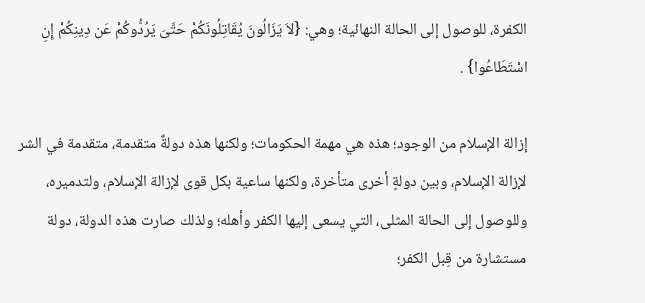الكفرة، للوصول إلى الحالة النهائية؛ وهي: {لاَ يَزَالُونَ يُقَاتِلُونَكُمْ حَتَّىَ يَرُدُّوكُمْ عَن دِينِكُمْ إِنِ اسْتَطَاعُوا} .

إزالة الإسلام من الوجود؛ هذه هي مهمة الحكومات؛ ولكنها هذه دولةٌ متقدمة، متقدمة في الشر لإزالة الإسلام، وبين دولةٍ أخرى متأخرة، ولكنها ساعية بكل قوى لإزالة الإسلام، ولتدميره، وللوصول إلى الحالة المثلى، التي يسعى إليها الكفر وأهله؛ ولذلك صارت هذه الدولة، دولة مستشارة من قِبل الكفر؛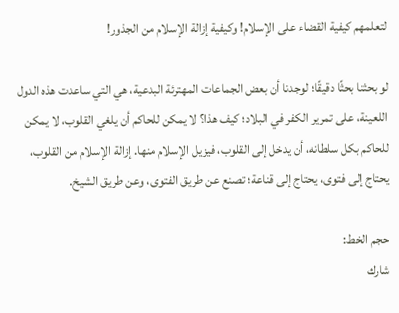لتعلمهم كيفية القضاء على الإسلام! وكيفية إزالة الإسلام من الجذور!

لو بحثنا بحثًا دقيقًا؛ لوجدنا أن بعض الجماعات المهترئة البدعية، هي التي ساعدت هذه الدول اللعينة، على تمرير الكفر في البلاد؛ كيف هذا؟ لا يمكن للحاكم أن يلغي القلوب، لا يمكن للحاكم بكل سلطانه، أن يدخل إلى القلوب، فيزيل الإسلام منها. إزالة الإسلام من القلوب، يحتاج إلى فتوى، يحتاج إلى قناعة؛ تصنع عن طريق الفتوى، وعن طريق الشيخ.

حجم الخط:
شارك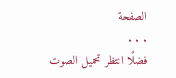الصفحة
. . .
فضلًا انتظر تحميل الصوت